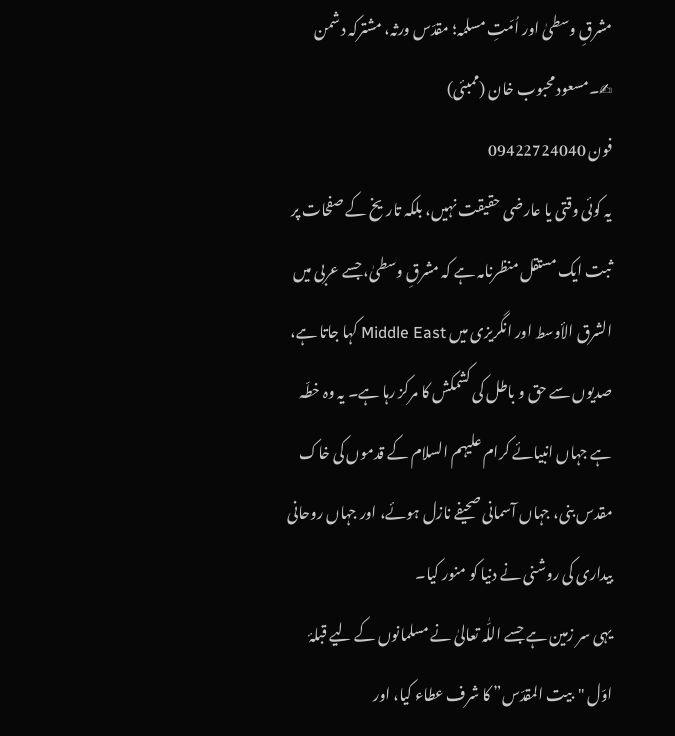مشرقِ وسطیٰ اور اُمّتِ مسلمہ؛ مقدّس ورثہ، مشترکہ دشمن
✍۔مسعود محبوب خان (ممبئی)
فون 09422724040
یہ کوئی وقتی یا عارضی حقیقت نہیں، بلکہ تاریخ کے صفحات پر ثبت ایک مستقل منظرنامہ ہے کہ مشرقِ وسطیٰ، جسے عربی میں الشرق الأوسط اور انگریزی میں Middle East کہا جاتا ہے، صدیوں سے حق و باطل کی کشمکش کا مرکز رہا ہے۔ یہ وہ خطّہ ہے جہاں انبیائے کرام علیہم السلام کے قدموں کی خاک مقدس بنی، جہاں آسمانی صحیفے نازل ہوئے، اور جہاں روحانی بیداری کی روشنی نے دنیا کو منور کیا۔
یہی سر زمین ہے جسے اللّٰہ تعالیٰ نے مسلمانوں کے لیے قبلۂ اوّل "بیت المقدّس” کا شرف عطاء کیا، اور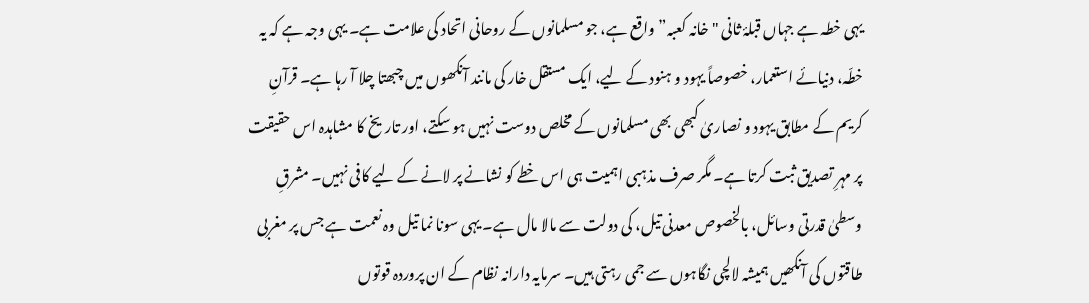یہی خطہ ہے جہاں قبلۂ ثانی "خانہ کعبہ” واقع ہے، جو مسلمانوں کے روحانی اتحاد کی علامت ہے۔ یہی وجہ ہے کہ یہ خطّہ، دنیائے استعمار، خصوصاً یہود و ہنود کے لیے، ایک مستقل خار کی مانند آنکھوں میں چبھتا چلا آ رہا ہے۔ قرآنِ کریم کے مطابق یہود و نصاریٰ کبھی بھی مسلمانوں کے مخلص دوست نہیں ہو سکتے، اور تاریخ کا مشاہدہ اس حقیقت پر مہرِ تصدیق ثبت کرتا ہے۔ مگر صرف مذہبی اہمیت ہی اس خطے کو نشانے پر لانے کے لیے کافی نہیں۔ مشرقِ وسطیٰ قدرتی وسائل، بالخصوص معدنی تیل، کی دولت سے مالا مال ہے۔ یہی سونا نما تیل وہ نعمت ہے جس پر مغربی طاقتوں کی آنکھیں ہمیشہ لالچی نگاہوں سے جمی رہتی ہیں۔ سرمایہ دارانہ نظام کے ان پروردہ قوتوں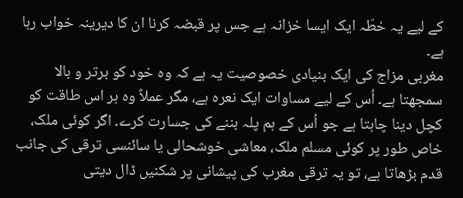کے لیے یہ خطّہ ایک ایسا خزانہ ہے جس پر قبضہ کرنا ان کا دیرینہ خواب رہا ہے۔
مغربی مزاج کی ایک بنیادی خصوصیت یہ ہے کہ وہ خود کو برتر و بالا سمجھتا ہے۔ اُس کے لیے مساوات ایک نعرہ ہے، مگر عملاً وہ ہر اس طاقت کو کچل دینا چاہتا ہے جو اُس کے ہم پلہ بننے کی جسارت کرے۔ اگر کوئی ملک، خاص طور پر کوئی مسلم ملک، معاشی خوشحالی یا سائنسی ترقی کی جانب قدم بڑھاتا ہے، تو یہ ترقی مغرب کی پیشانی پر شکنیں ڈال دیتی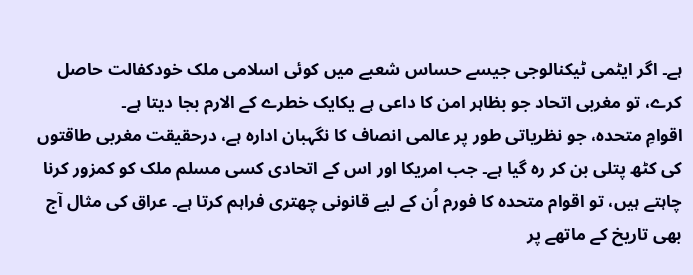ہے۔ اگر ایٹمی ٹیکنالوجی جیسے حساس شعبے میں کوئی اسلامی ملک خودکفالت حاصل کرے، تو مغربی اتحاد جو بظاہر امن کا داعی ہے یکایک خطرے کے الارم بجا دیتا ہے۔
اقوامِ متحدہ، جو نظریاتی طور پر عالمی انصاف کا نگہبان ادارہ ہے، درحقیقت مغربی طاقتوں کی کٹھ پتلی بن کر رہ گیا ہے۔ جب امریکا اور اس کے اتحادی کسی مسلم ملک کو کمزور کرنا چاہتے ہیں، تو اقوام متحدہ کا فورم اُن کے لیے قانونی چھتری فراہم کرتا ہے۔ عراق کی مثال آج بھی تاریخ کے ماتھے پر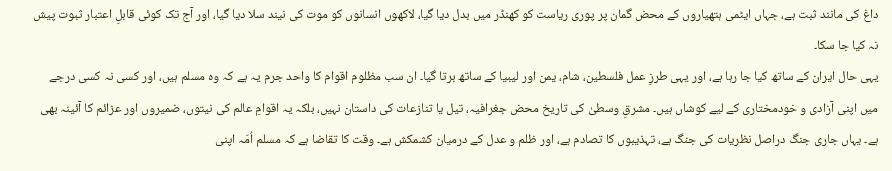داغ کی مانند ثبت ہے، جہاں ایٹمی ہتھیاروں کے محض گمان پر پوری ریاست کو کھنڈر میں بدل دیا گیا، لاکھوں انسانوں کو موت کی نیند سلا دیا گیا، اور آج تک کوئی قابلِ اعتبار ثبوت پیش نہ کیا جا سکا۔
یہی حال ایران کے ساتھ کیا جا رہا ہے، اور یہی طرزِ عمل فلسطین، شام، یمن اور لیبیا کے ساتھ برتا گیا۔ ان سب مظلوم اقوام کا واحد جرم یہ ہے کہ وہ مسلم ہیں، اور کسی نہ کسی درجے میں اپنی آزادی و خودمختاری کے لیے کوشاں ہیں۔ مشرقِ وسطیٰ کی تاریخ محض جغرافیہ، تیل یا تنازعات کی داستان نہیں، بلکہ یہ اقوامِ عالم کی نیتوں، ضمیروں اور عزائم کا آئینہ بھی ہے۔ یہاں جاری جنگ دراصل نظریات کی جنگ ہے، تہذیبوں کا تصادم ہے، اور ظلم و عدل کے درمیان کشمکش ہے۔ وقت کا تقاضا ہے کہ مسلم اُمّہ اپنی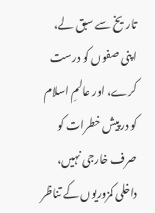تاریخ سے سبق لے، اپنی صفوں کو درست کرے، اور عالمِ اسلام کو درپیش خطرات کو صرف خارجی نہیں، داخلی کمزوریوں کے تناظر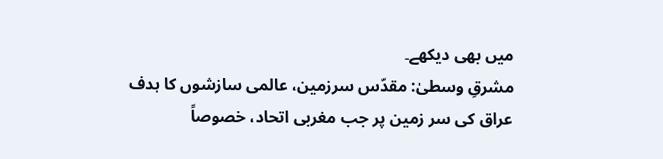میں بھی دیکھے۔
مشرقِ وسطیٰ: مقدّس سرزمین، عالمی سازشوں کا ہدف
عراق کی سر زمین پر جب مغربی اتحاد، خصوصاً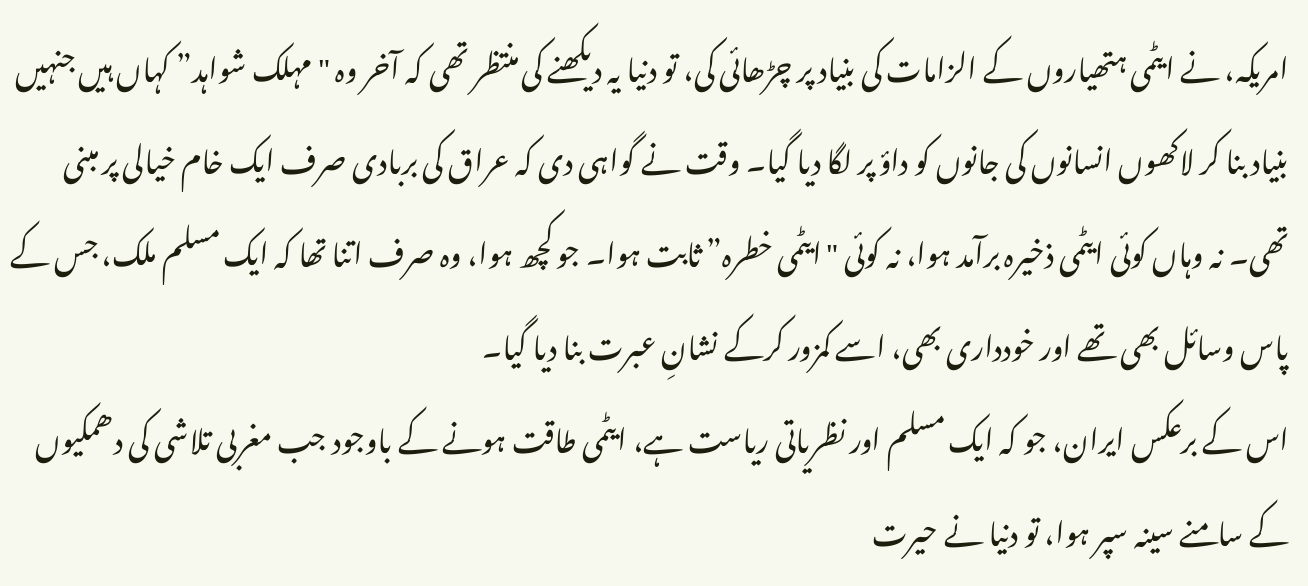امریکہ، نے ایٹمی ہتھیاروں کے الزامات کی بنیاد پر چڑھائی کی، تو دنیا یہ دیکھنے کی منتظر تھی کہ آخر وہ "مہلک شواہد” کہاں ہیں جنہیں بنیاد بنا کر لاکھوں انسانوں کی جانوں کو داؤ پر لگا دیا گیا۔ وقت نے گواہی دی کہ عراق کی بربادی صرف ایک خام خیالی پر مبنی تھی۔ نہ وہاں کوئی ایٹمی ذخیرہ برآمد ہوا، نہ کوئی "ایٹمی خطرہ” ثابت ہوا۔ جو کچھ ہوا، وہ صرف اتنا تھا کہ ایک مسلم ملک، جس کے پاس وسائل بھی تھے اور خودداری بھی، اسے کمزور کرکے نشانِ عبرت بنا دیا گیا۔
اس کے برعکس ایران، جو کہ ایک مسلم اور نظریاتی ریاست ہے، ایٹمی طاقت ہونے کے باوجود جب مغربی تلاشی کی دھمکیوں کے سامنے سینہ سپر ہوا، تو دنیا نے حیرت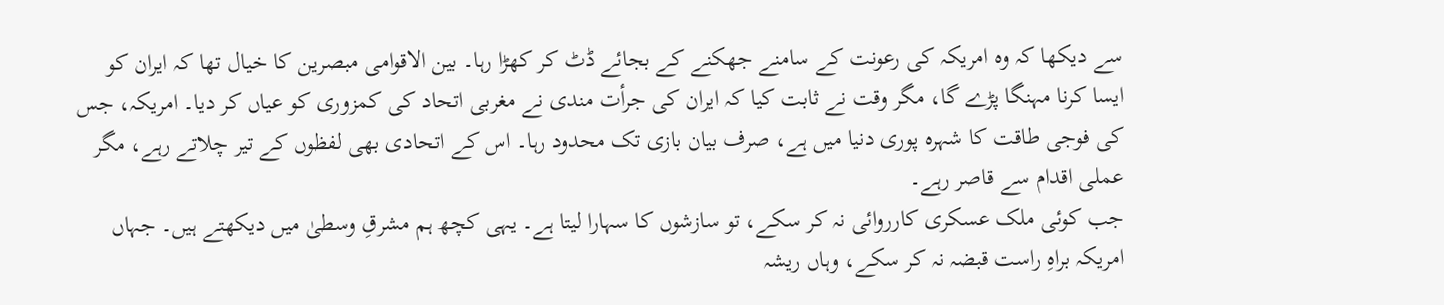سے دیکھا کہ وہ امریکہ کی رعونت کے سامنے جھکنے کے بجائے ڈٹ کر کھڑا رہا۔ بین الاقوامی مبصرین کا خیال تھا کہ ایران کو ایسا کرنا مہنگا پڑے گا، مگر وقت نے ثابت کیا کہ ایران کی جرأت مندی نے مغربی اتحاد کی کمزوری کو عیاں کر دیا۔ امریکہ، جس کی فوجی طاقت کا شہرہ پوری دنیا میں ہے، صرف بیان بازی تک محدود رہا۔ اس کے اتحادی بھی لفظوں کے تیر چلاتے رہے، مگر عملی اقدام سے قاصر رہے۔
جب کوئی ملک عسکری کارروائی نہ کر سکے، تو سازشوں کا سہارا لیتا ہے۔ یہی کچھ ہم مشرقِ وسطیٰ میں دیکھتے ہیں۔ جہاں امریکہ براہِ راست قبضہ نہ کر سکے، وہاں ریشہ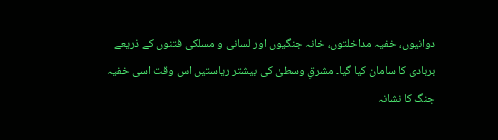دوانیوں، خفیہ مداخلتوں، خانہ جنگیوں اور لسانی و مسلکی فتنوں کے ذریعے بربادی کا سامان کیا گیا۔ مشرقِ وسطیٰ کی بیشتر ریاستیں اس وقت اسی خفیہ جنگ کا نشانہ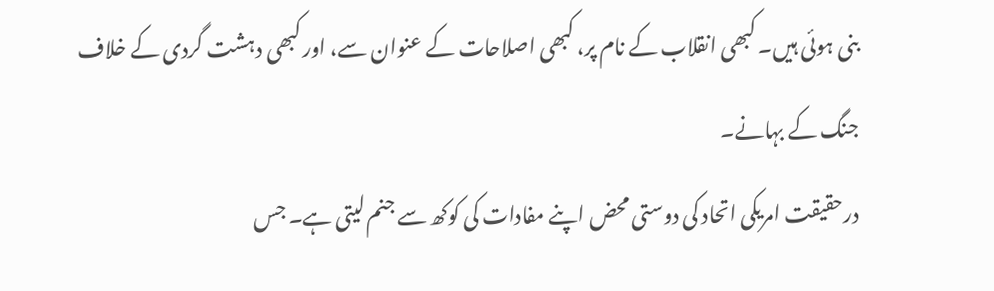بنی ہوئی ہیں۔ کبھی انقلاب کے نام پر، کبھی اصلاحات کے عنوان سے، اور کبھی دہشت گردی کے خلاف جنگ کے بہانے۔
درحقیقت امریکی اتحاد کی دوستی محض اپنے مفادات کی کوکھ سے جنم لیتی ہے۔ جس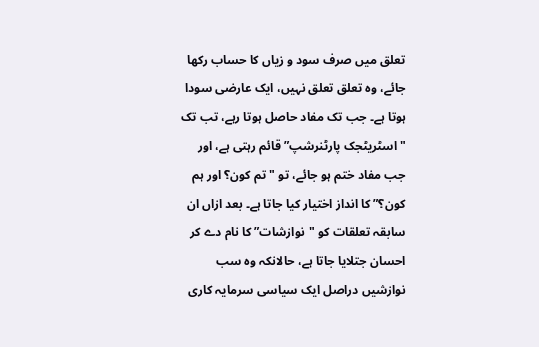تعلق میں صرف سود و زیاں کا حساب رکھا جائے، وہ تعلق تعلق نہیں، ایک عارضی سودا ہوتا ہے۔ جب تک مفاد حاصل ہوتا رہے، تب تک "اسٹریٹجک پارٹنرشپ” قائم رہتی ہے، اور جب مفاد ختم ہو جائے، تو "تم کون؟ اور ہم کون؟” کا انداز اختیار کیا جاتا ہے۔ بعد ازاں ان سابقہ تعلقات کو "نوازشات” کا نام دے کر احسان جتلایا جاتا ہے، حالانکہ وہ سب نوازشیں دراصل ایک سیاسی سرمایہ کاری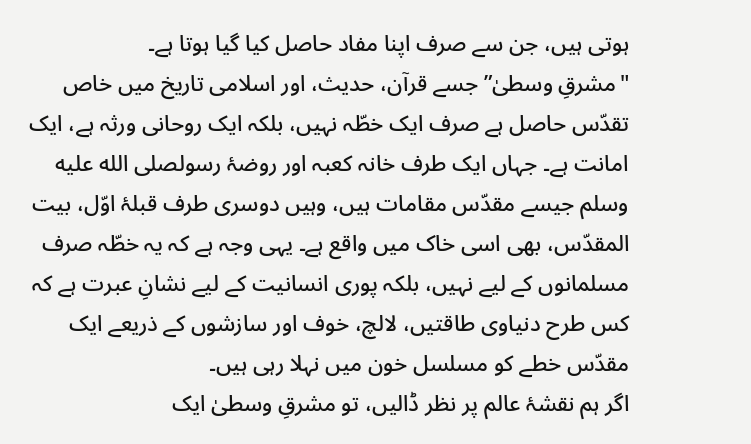ہوتی ہیں، جن سے صرف اپنا مفاد حاصل کیا گیا ہوتا ہے۔
"مشرقِ وسطیٰ” جسے قرآن، حدیث، اور اسلامی تاریخ میں خاص تقدّس حاصل ہے صرف ایک خطّہ نہیں، بلکہ ایک روحانی ورثہ ہے، ایک امانت ہے۔ جہاں ایک طرف خانہ کعبہ اور روضۂ رسولصلى الله عليه وسلم جیسے مقدّس مقامات ہیں، وہیں دوسری طرف قبلۂ اوّل، بیت المقدّس، بھی اسی خاک میں واقع ہے۔ یہی وجہ ہے کہ یہ خطّہ صرف مسلمانوں کے لیے نہیں، بلکہ پوری انسانیت کے لیے نشانِ عبرت ہے کہ کس طرح دنیاوی طاقتیں، لالچ، خوف اور سازشوں کے ذریعے ایک مقدّس خطے کو مسلسل خون میں نہلا رہی ہیں۔
اگر ہم نقشۂ عالم پر نظر ڈالیں، تو مشرقِ وسطیٰ ایک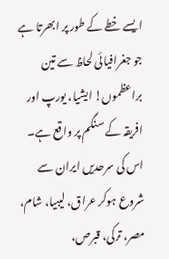ایسے خطے کے طور پر ابھرتا ہے جو جغرافیائی لحاظ سے تین براعظموں! ایشیا، یورپ اور افریقہ کے سنگم پر واقع ہے۔ اس کی سرحدیں ایران سے شروع ہوکر عراق، لیبیا، شام، مصر، ترکی، قبرص،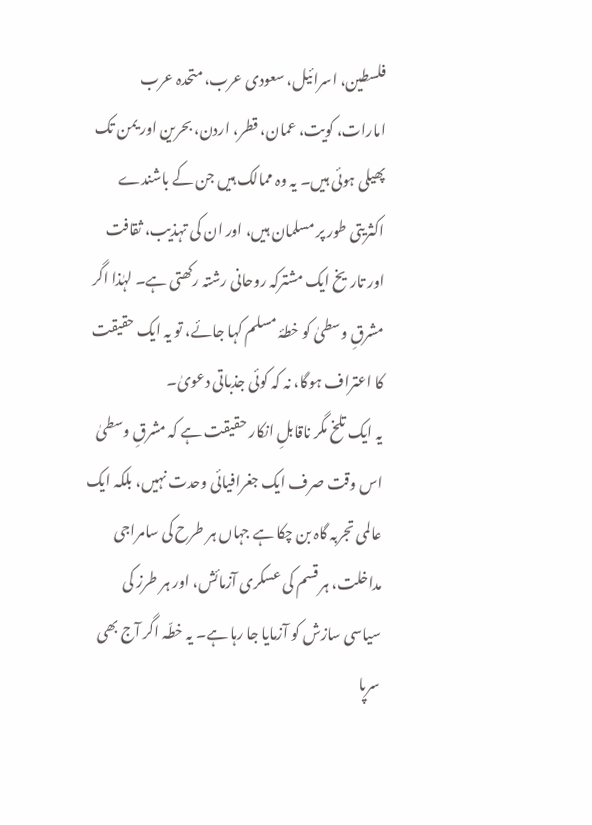فلسطین، اسرائیل، سعودی عرب، متحدہ عرب امارات، کویت، عمان، قطر، اردن، بحرین اور یمن تک پھیلی ہوئی ہیں۔ یہ وہ ممالک ہیں جن کے باشندے اکثریتی طور پر مسلمان ہیں، اور ان کی تہذیب، ثقافت اور تاریخ ایک مشترکہ روحانی رشتہ رکھتی ہے۔ لہٰذا اگر مشرقِ وسطیٰ کو خطۂ مسلم کہا جائے، تو یہ ایک حقیقت کا اعتراف ہوگا، نہ کہ کوئی جذباتی دعویٰ۔
یہ ایک تلخ مگر ناقابلِ انکار حقیقت ہے کہ مشرقِ وسطیٰ اس وقت صرف ایک جغرافیائی وحدت نہیں، بلکہ ایک عالمی تجربہ گاہ بن چکا ہے جہاں ہر طرح کی سامراجی مداخلت، ہر قسم کی عسکری آزمائش، اور ہر طرز کی سیاسی سازش کو آزمایا جا رہا ہے۔ یہ خطّہ اگر آج بھی سرپا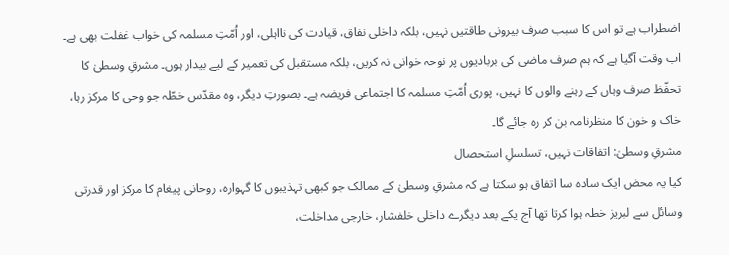اضطراب ہے تو اس کا سبب صرف بیرونی طاقتیں نہیں، بلکہ داخلی نفاق، قیادت کی نااہلی، اور اُمّتِ مسلمہ کی خواب غفلت بھی ہے۔ اب وقت آگیا ہے کہ ہم صرف ماضی کی بربادیوں پر نوحہ خوانی نہ کریں، بلکہ مستقبل کی تعمیر کے لیے بیدار ہوں۔ مشرقِ وسطیٰ کا تحفّظ صرف وہاں کے رہنے والوں کا نہیں، پوری اُمّتِ مسلمہ کا اجتماعی فریضہ ہے۔ بصورتِ دیگر، وہ مقدّس خطّہ جو وحی کا مرکز رہا، خاک و خون کا منظرنامہ بن کر رہ جائے گا۔
مشرقِ وسطیٰ: اتفاقات نہیں، تسلسلِ استحصال
کیا یہ محض ایک سادہ سا اتفاق ہو سکتا ہے کہ مشرقِ وسطیٰ کے ممالک جو کبھی تہذیبوں کا گہوارہ، روحانی پیغام کا مرکز اور قدرتی وسائل سے لبریز خطہ ہوا کرتا تھا آج یکے بعد دیگرے داخلی خلفشار، خارجی مداخلت،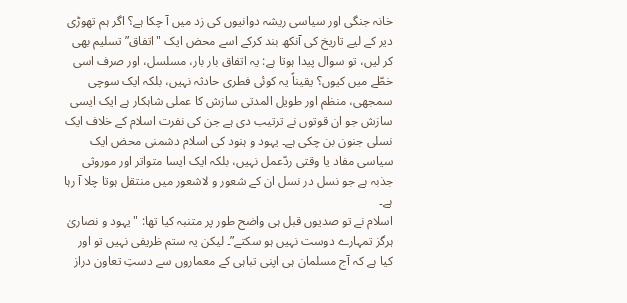خانہ جنگی اور سیاسی ریشہ دوانیوں کی زد میں آ چکا ہے؟ اگر ہم تھوڑی دیر کے لیے تاریخ کی آنکھ بند کرکے اسے محض ایک "اتفاق” تسلیم بھی کر لیں، تو سوال پیدا ہوتا ہے: یہ اتفاق بار بار، مسلسل، اور صرف اسی خطّے میں کیوں؟ یقیناً یہ کوئی فطری حادثہ نہیں، بلکہ ایک سوچی سمجھی، منظم اور طویل المدتی سازش کا عملی شاہکار ہے ایک ایسی سازش جو ان قوتوں نے ترتیب دی ہے جن کی نفرت اسلام کے خلاف ایک نسلی جنون بن چکی ہے۔ یہود و ہنود کی اسلام دشمنی محض ایک سیاسی مفاد یا وقتی ردّعمل نہیں، بلکہ ایک ایسا متواتر اور موروثی جذبہ ہے جو نسل در نسل ان کے شعور و لاشعور میں منتقل ہوتا چلا آ رہا ہے۔
اسلام نے تو صدیوں قبل ہی واضح طور پر متنبہ کیا تھا: "یہود و نصاریٰ ہرگز تمہارے دوست نہیں ہو سکتے”۔ لیکن یہ ستم ظریفی نہیں تو اور کیا ہے کہ آج مسلمان ہی اپنی تباہی کے معماروں سے دستِ تعاون دراز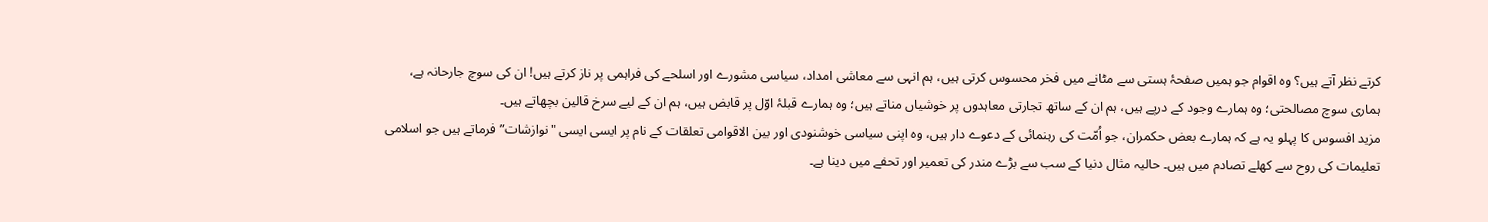کرتے نظر آتے ہیں؟ وہ اقوام جو ہمیں صفحۂ ہستی سے مٹانے میں فخر محسوس کرتی ہیں، ہم انہی سے معاشی امداد، سیاسی مشورے اور اسلحے کی فراہمی پر ناز کرتے ہیں! ان کی سوچ جارحانہ ہے، ہماری سوچ مصالحتی؛ وہ ہمارے وجود کے درپے ہیں، ہم ان کے ساتھ تجارتی معاہدوں پر خوشیاں مناتے ہیں؛ وہ ہمارے قبلۂ اوّل پر قابض ہیں، ہم ان کے لیے سرخ قالین بچھاتے ہیں۔
مزید افسوس کا پہلو یہ ہے کہ ہمارے بعض حکمران، جو اُمّت کی رہنمائی کے دعوے دار ہیں، وہ اپنی سیاسی خوشنودی اور بین الاقوامی تعلقات کے نام پر ایسی ایسی "نوازشات” فرماتے ہیں جو اسلامی تعلیمات کی روح سے کھلے تصادم میں ہیں۔ حالیہ مثال دنیا کے سب سے بڑے مندر کی تعمیر اور تحفے میں دینا ہے۔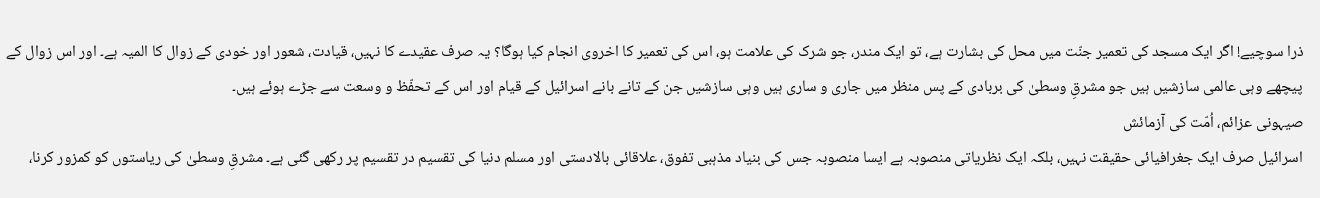ذرا سوچیے! اگر ایک مسجد کی تعمیر جنّت میں محل کی بشارت ہے، تو ایک مندر، جو شرک کی علامت ہو، اس کی تعمیر کا اخروی انجام کیا ہوگا؟ یہ صرف عقیدے کا نہیں، قیادت، شعور اور خودی کے زوال کا المیہ ہے۔ اور اس زوال کے پیچھے وہی عالمی سازشیں ہیں جو مشرقِ وسطیٰ کی بربادی کے پس منظر میں جاری و ساری ہیں وہی سازشیں جن کے تانے بانے اسرائیل کے قیام اور اس کے تحفّظ و وسعت سے جڑے ہوئے ہیں۔
صیہونی عزائم، اُمّت کی آزمائش
اسرائیل صرف ایک جغرافیائی حقیقت نہیں، بلکہ ایک نظریاتی منصوبہ ہے ایسا منصوبہ جس کی بنیاد مذہبی تفوق، علاقائی بالادستی اور مسلم دنیا کی تقسیم در تقسیم پر رکھی گئی ہے۔ مشرقِ وسطیٰ کی ریاستوں کو کمزور کرنا،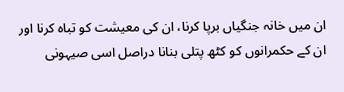ان میں خانہ جنگیاں برپا کرنا، ان کی معیشت کو تباہ کرنا اور ان کے حکمرانوں کو کٹھ پتلی بنانا دراصل اسی صیہونی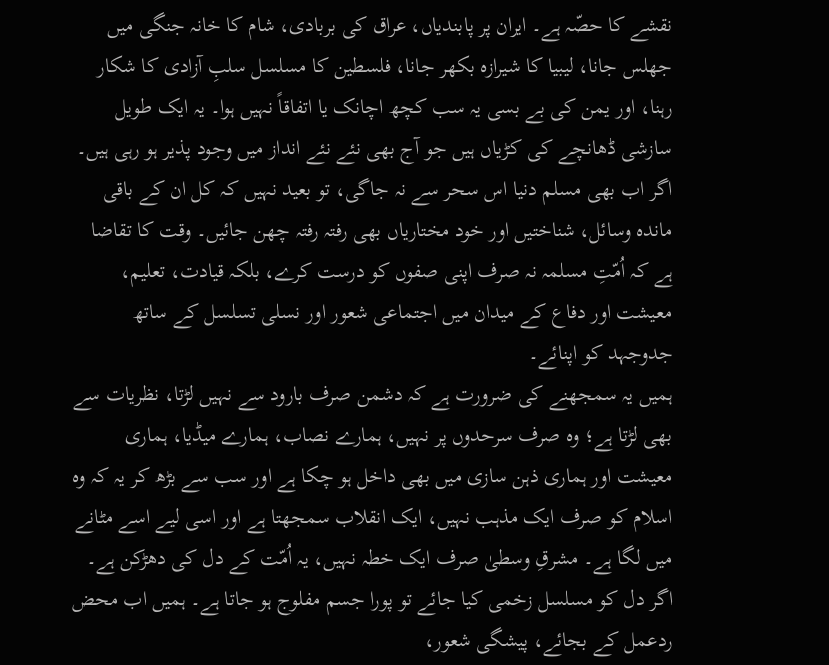نقشے کا حصّہ ہے۔ ایران پر پابندیاں، عراق کی بربادی، شام کا خانہ جنگی میں جھلس جانا، لیبیا کا شیرازہ بکھر جانا، فلسطین کا مسلسل سلبِ آزادی کا شکار رہنا، اور یمن کی بے بسی یہ سب کچھ اچانک یا اتفاقاً نہیں ہوا۔ یہ ایک طویل سازشی ڈھانچے کی کڑیاں ہیں جو آج بھی نئے نئے انداز میں وجود پذیر ہو رہی ہیں۔ اگر اب بھی مسلم دنیا اس سحر سے نہ جاگی، تو بعید نہیں کہ کل ان کے باقی ماندہ وسائل، شناختیں اور خود مختاریاں بھی رفتہ رفتہ چھن جائیں۔ وقت کا تقاضا ہے کہ اُمّتِ مسلمہ نہ صرف اپنی صفوں کو درست کرے، بلکہ قیادت، تعلیم، معیشت اور دفاع کے میدان میں اجتماعی شعور اور نسلی تسلسل کے ساتھ جدوجہد کو اپنائے۔
ہمیں یہ سمجھنے کی ضرورت ہے کہ دشمن صرف بارود سے نہیں لڑتا، نظریات سے بھی لڑتا ہے؛ وہ صرف سرحدوں پر نہیں، ہمارے نصاب، ہمارے میڈیا، ہماری معیشت اور ہماری ذہن سازی میں بھی داخل ہو چکا ہے اور سب سے بڑھ کر یہ کہ وہ اسلام کو صرف ایک مذہب نہیں، ایک انقلاب سمجھتا ہے اور اسی لیے اسے مٹانے میں لگا ہے۔ مشرقِ وسطیٰ صرف ایک خطہ نہیں، یہ اُمّت کے دل کی دھڑکن ہے۔ اگر دل کو مسلسل زخمی کیا جائے تو پورا جسم مفلوج ہو جاتا ہے۔ ہمیں اب محض ردعمل کے بجائے، پیشگی شعور،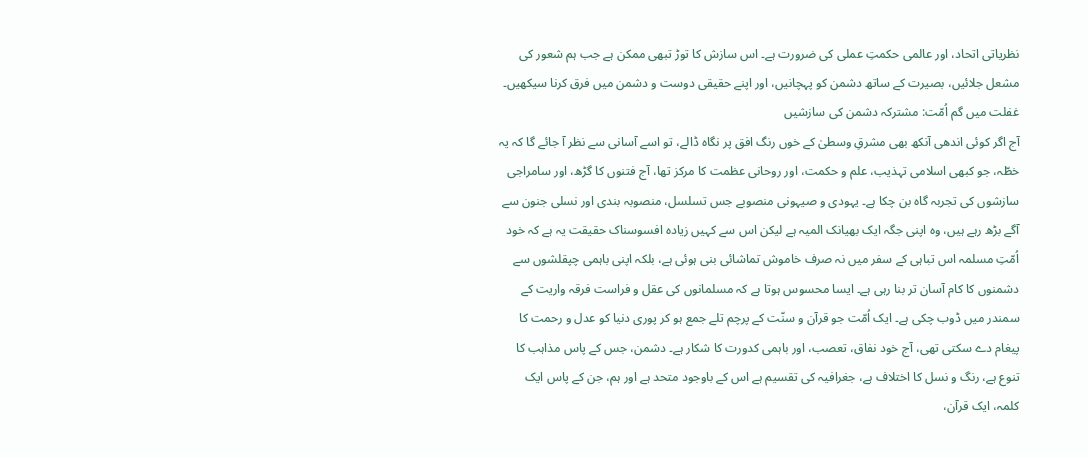نظریاتی اتحاد، اور عالمی حکمتِ عملی کی ضرورت ہے۔ اس سازش کا توڑ تبھی ممکن ہے جب ہم شعور کی مشعل جلائیں، بصیرت کے ساتھ دشمن کو پہچانیں، اور اپنے حقیقی دوست و دشمن میں فرق کرنا سیکھیں۔
غفلت میں گم اُمّت: مشترکہ دشمن کی سازشیں
آج اگر کوئی اندھی آنکھ بھی مشرقِ وسطیٰ کے خوں رنگ افق پر نگاہ ڈالے، تو اسے آسانی سے نظر آ جائے گا کہ یہ خطّہ، جو کبھی اسلامی تہذیب، علم و حکمت، اور روحانی عظمت کا مرکز تھا، آج فتنوں کا گڑھ، اور سامراجی سازشوں کی تجربہ گاہ بن چکا ہے۔ یہودی و صیہونی منصوبے جس تسلسل، منصوبہ بندی اور نسلی جنون سے آگے بڑھ رہے ہیں، وہ اپنی جگہ ایک بھیانک المیہ ہے لیکن اس سے کہیں زیادہ افسوسناک حقیقت یہ ہے کہ خود اُمّتِ مسلمہ اس تباہی کے سفر میں نہ صرف خاموش تماشائی بنی ہوئی ہے، بلکہ اپنی باہمی چپقلشوں سے دشمنوں کا کام آسان تر بنا رہی ہے۔ ایسا محسوس ہوتا ہے کہ مسلمانوں کی عقل و فراست فرقہ واریت کے سمندر میں ڈوب چکی ہے۔ ایک اُمّت جو قرآن و سنّت کے پرچم تلے جمع ہو کر پوری دنیا کو عدل و رحمت کا پیغام دے سکتی تھی، آج خود نفاق، تعصب، اور باہمی کدورت کا شکار ہے۔ دشمن، جس کے پاس مذاہب کا تنوع ہے، رنگ و نسل کا اختلاف ہے، جغرافیہ کی تقسیم ہے اس کے باوجود متحد ہے اور ہم، جن کے پاس ایک کلمہ، ایک قرآن،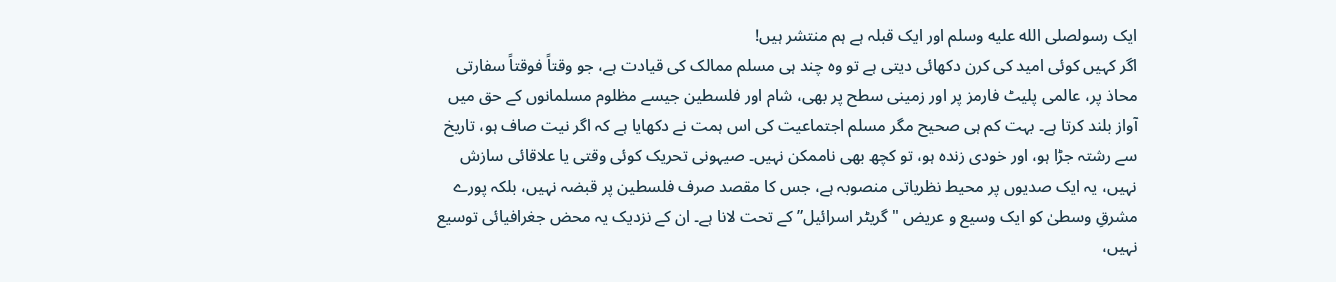ایک رسولصلى الله عليه وسلم اور ایک قبلہ ہے ہم منتشر ہیں!
اگر کہیں کوئی امید کی کرن دکھائی دیتی ہے تو وہ چند ہی مسلم ممالک کی قیادت ہے، جو وقتاً فوقتاً سفارتی محاذ پر، عالمی پلیٹ فارمز پر اور زمینی سطح پر بھی، شام اور فلسطین جیسے مظلوم مسلمانوں کے حق میں آواز بلند کرتا ہے۔ بہت کم ہی صحیح مگر مسلم اجتماعیت کی اس ہمت نے دکھایا ہے کہ اگر نیت صاف ہو، تاریخ سے رشتہ جڑا ہو، اور خودی زندہ ہو، تو کچھ بھی ناممکن نہیں۔ صیہونی تحریک کوئی وقتی یا علاقائی سازش نہیں، یہ ایک صدیوں پر محیط نظریاتی منصوبہ ہے، جس کا مقصد صرف فلسطین پر قبضہ نہیں، بلکہ پورے مشرقِ وسطیٰ کو ایک وسیع و عریض "گریٹر اسرائیل” کے تحت لانا ہے۔ ان کے نزدیک یہ محض جغرافیائی توسیع نہیں،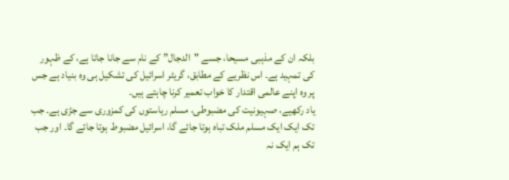بلکہ ان کے مذہبی مسیحا، جسے "الدجال” کے نام سے جانا جاتا ہے، کے ظہور کی تمہید ہے۔ اس نظریے کے مطابق، گریٹر اسرائیل کی تشکیل ہی وہ بنیاد ہے جس پر وہ اپنے عالمی اقتدار کا خواب تعمیر کرنا چاہتے ہیں۔
یاد رکھیے، صہیونیت کی مضبوطی، مسلم ریاستوں کی کمزوری سے جڑی ہے۔ جب تک ایک ایک مسلم ملک تباہ ہوتا جائے گا، اسرائیل مضبوط ہوتا جائے گا۔ اور جب تک ہم ایک نہ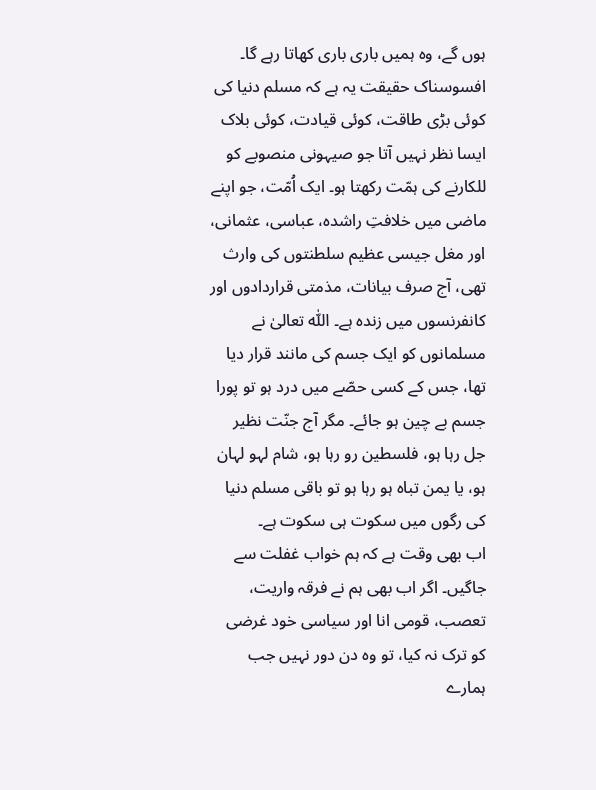ہوں گے، وہ ہمیں باری باری کھاتا رہے گا۔ افسوسناک حقیقت یہ ہے کہ مسلم دنیا کی کوئی بڑی طاقت، کوئی قیادت، کوئی بلاک ایسا نظر نہیں آتا جو صیہونی منصوبے کو للکارنے کی ہمّت رکھتا ہو۔ ایک اُمّت، جو اپنے ماضی میں خلافتِ راشدہ، عباسی، عثمانی، اور مغل جیسی عظیم سلطنتوں کی وارث تھی، آج صرف بیانات، مذمتی قراردادوں اور کانفرنسوں میں زندہ ہے۔ اللّٰہ تعالیٰ نے مسلمانوں کو ایک جسم کی مانند قرار دیا تھا، جس کے کسی حصّے میں درد ہو تو پورا جسم بے چین ہو جائے۔ مگر آج جنّت نظیر جل رہا ہو، فلسطین رو رہا ہو، شام لہو لہان ہو، یا یمن تباہ ہو رہا ہو تو باقی مسلم دنیا کی رگوں میں سکوت ہی سکوت ہے۔
اب بھی وقت ہے کہ ہم خواب غفلت سے جاگیں۔ اگر اب بھی ہم نے فرقہ واریت، تعصب، قومی انا اور سیاسی خود غرضی کو ترک نہ کیا، تو وہ دن دور نہیں جب ہمارے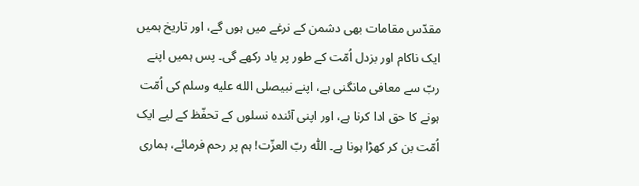مقدّس مقامات بھی دشمن کے نرغے میں ہوں گے، اور تاریخ ہمیں ایک ناکام اور بزدل اُمّت کے طور پر یاد رکھے گی۔ پس ہمیں اپنے ربّ سے معافی مانگنی ہے، اپنے نبیصلى الله عليه وسلم کی اُمّت ہونے کا حق ادا کرنا ہے، اور اپنی آئندہ نسلوں کے تحفّظ کے لیے ایک اُمّت بن کر کھڑا ہونا ہے۔ اللّٰہ ربّ العزّت! ہم پر رحم فرمائے، ہماری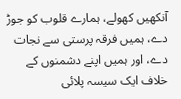آنکھیں کھولے، ہمارے قلوب کو جوڑ دے، ہمیں فرقہ پرستی سے نجات دے، اور ہمیں اپنے دشمنوں کے خلاف ایک سیسہ پلائی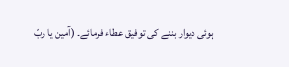ہوئی دیوار بننے کی توفیق عطاء فرمائے۔ (آمین یا ربّ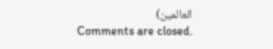العالمین)
Comments are closed.